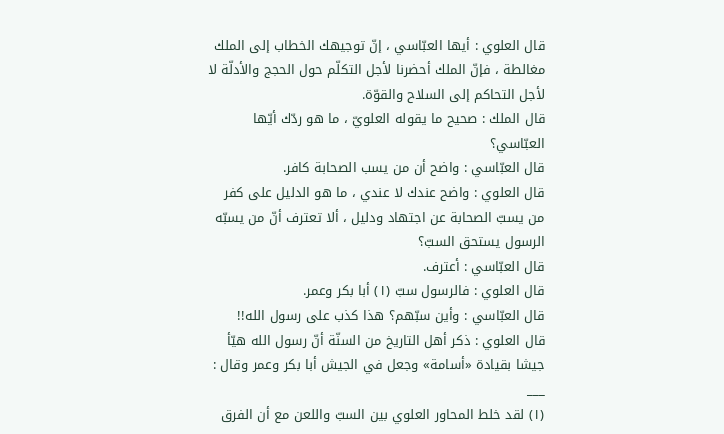قال العلوي : أيها العبّاسي ، إنّ توجيهك الخطاب إلى الملك مغالطة ، فإنّ الملك أحضرنا لأجل التكلّم حول الحجج والأدلّة لا لأجل التحاكم إلى السلاح والقوّة.
قال الملك : صحيح ما يقوله العلويّ ، ما هو ردّك أيّها العبّاسي؟
قال العبّاسي : واضح أن من يسب الصحابة كافر.
قال العلوي : واضح عندك لا عندي ، ما هو الدليل على كفر من يسبّ الصحابة عن اجتهاد ودليل ، ألا تعترف أنّ من يسبّه الرسول يستحق السبّ؟
قال العبّاسي : أعترف.
قال العلوي : فالرسول سبّ (١) أبا بكر وعمر.
قال العبّاسي : وأين سبّهم؟ هذا كذب على رسول الله!!
قال العلوي : ذكر أهل التاريخ من السنّة أنّ رسول الله هيّأ جيشا بقيادة «أسامة» وجعل في الجيش أبا بكر وعمر وقال :
___
(١) لقد خلط المحاور العلوي بين السبّ واللعن مع أن الفرق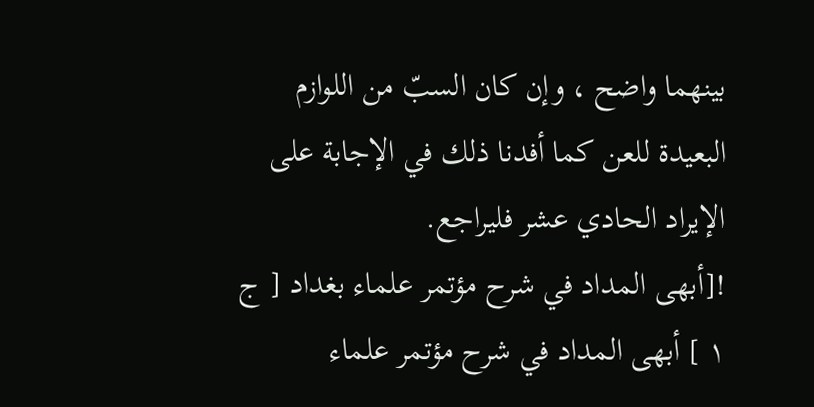بينهما واضح ، وإن كان السبّ من اللوازم البعيدة للعن كما أفدنا ذلك في الإجابة على الإيراد الحادي عشر فليراجع.
![أبهى المداد في شرح مؤتمر علماء بغداد [ ج ١ ] أبهى المداد في شرح مؤتمر علماء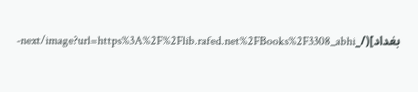بغداد](/_next/image?url=https%3A%2F%2Flib.rafed.net%2FBooks%2F3308_abhi-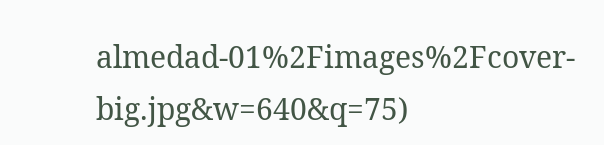almedad-01%2Fimages%2Fcover-big.jpg&w=640&q=75)